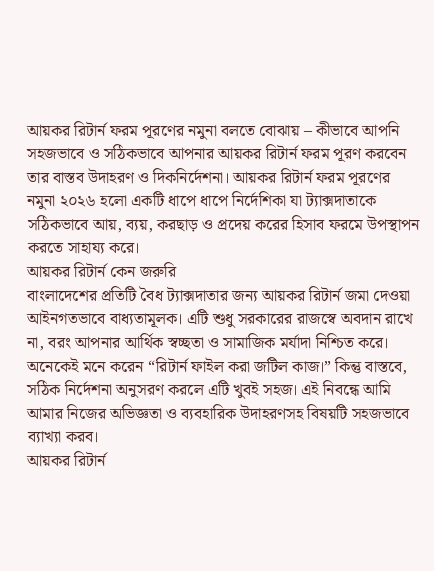আয়কর রিটার্ন ফরম পূরণের নমুনা বলতে বোঝায় – কীভাবে আপনি সহজভাবে ও সঠিকভাবে আপনার আয়কর রিটার্ন ফরম পূরণ করবেন তার বাস্তব উদাহরণ ও দিকনির্দেশনা। আয়কর রিটার্ন ফরম পূরণের নমুনা ২০২৬ হলো একটি ধাপে ধাপে নির্দেশিকা যা ট্যাক্সদাতাকে সঠিকভাবে আয়, ব্যয়, করছাড় ও প্রদেয় করের হিসাব ফরমে উপস্থাপন করতে সাহায্য করে।
আয়কর রিটার্ন কেন জরুরি
বাংলাদেশের প্রতিটি বৈধ ট্যাক্সদাতার জন্য আয়কর রিটার্ন জমা দেওয়া আইনগতভাবে বাধ্যতামূলক। এটি শুধু সরকারের রাজস্বে অবদান রাখে না, বরং আপনার আর্থিক স্বচ্ছতা ও সামাজিক মর্যাদা নিশ্চিত করে।
অনেকেই মনে করেন “রিটার্ন ফাইল করা জটিল কাজ।” কিন্তু বাস্তবে, সঠিক নির্দেশনা অনুসরণ করলে এটি খুবই সহজ। এই নিবন্ধে আমি আমার নিজের অভিজ্ঞতা ও ব্যবহারিক উদাহরণসহ বিষয়টি সহজভাবে ব্যাখ্যা করব।
আয়কর রিটার্ন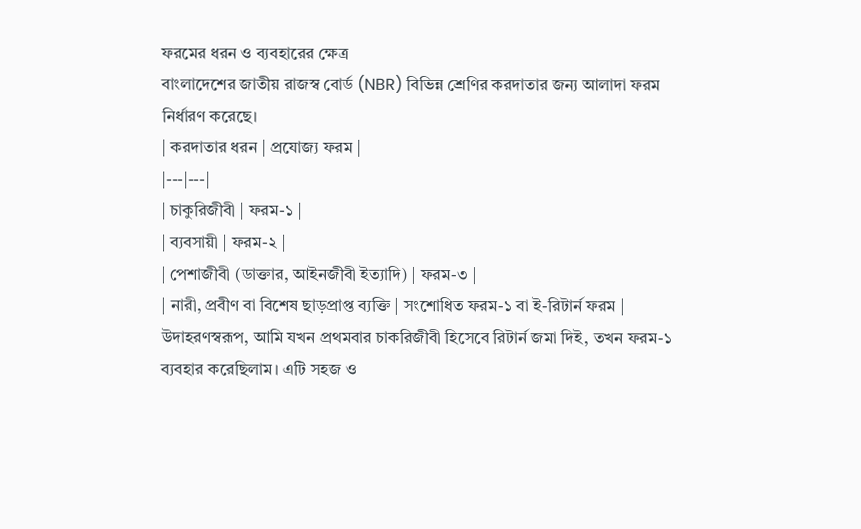ফরমের ধরন ও ব্যবহারের ক্ষেত্র
বাংলাদেশের জাতীয় রাজস্ব বোর্ড (NBR) বিভিন্ন শ্রেণির করদাতার জন্য আলাদা ফরম নির্ধারণ করেছে।
| করদাতার ধরন | প্রযোজ্য ফরম |
|---|---|
| চাকুরিজীবী | ফরম-১ |
| ব্যবসায়ী | ফরম-২ |
| পেশাজীবী (ডাক্তার, আইনজীবী ইত্যাদি) | ফরম-৩ |
| নারী, প্রবীণ বা বিশেষ ছাড়প্রাপ্ত ব্যক্তি | সংশোধিত ফরম-১ বা ই-রিটার্ন ফরম |
উদাহরণস্বরূপ, আমি যখন প্রথমবার চাকরিজীবী হিসেবে রিটার্ন জমা দিই, তখন ফরম-১ ব্যবহার করেছিলাম। এটি সহজ ও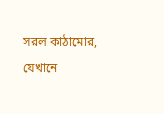সরল কাঠামোর, যেখানে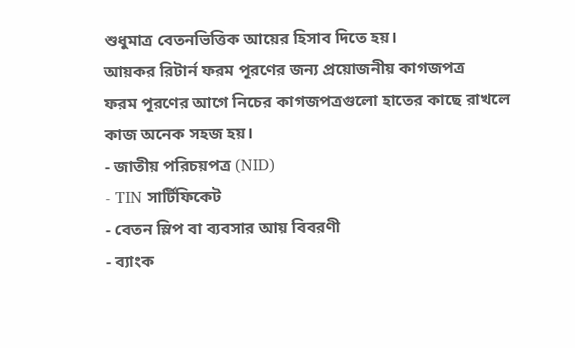শুধুমাত্র বেতনভিত্তিক আয়ের হিসাব দিতে হয়।
আয়কর রিটার্ন ফরম পূরণের জন্য প্রয়োজনীয় কাগজপত্র
ফরম পূরণের আগে নিচের কাগজপত্রগুলো হাতের কাছে রাখলে কাজ অনেক সহজ হয়।
- জাতীয় পরিচয়পত্র (NID)
- TIN সার্টিফিকেট
- বেতন স্লিপ বা ব্যবসার আয় বিবরণী
- ব্যাংক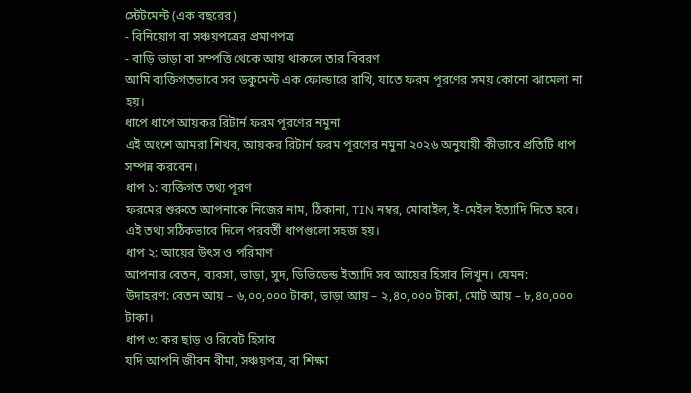স্টেটমেন্ট (এক বছরের)
- বিনিয়োগ বা সঞ্চয়পত্রের প্রমাণপত্র
- বাড়ি ভাড়া বা সম্পত্তি থেকে আয় থাকলে তার বিবরণ
আমি ব্যক্তিগতভাবে সব ডকুমেন্ট এক ফোল্ডারে রাখি, যাতে ফরম পূরণের সময় কোনো ঝামেলা না হয়।
ধাপে ধাপে আয়কর রিটার্ন ফরম পূরণের নমুনা
এই অংশে আমরা শিখব, আয়কর রিটার্ন ফরম পূরণের নমুনা ২০২৬ অনুযায়ী কীভাবে প্রতিটি ধাপ সম্পন্ন করবেন।
ধাপ ১: ব্যক্তিগত তথ্য পূরণ
ফরমের শুরুতে আপনাকে নিজের নাম, ঠিকানা, TIN নম্বর, মোবাইল, ই-মেইল ইত্যাদি দিতে হবে। এই তথ্য সঠিকভাবে দিলে পরবর্তী ধাপগুলো সহজ হয়।
ধাপ ২: আয়ের উৎস ও পরিমাণ
আপনার বেতন, ব্যবসা, ভাড়া, সুদ, ডিভিডেন্ড ইত্যাদি সব আয়ের হিসাব লিখুন। যেমন:
উদাহরণ: বেতন আয় – ৬,০০,০০০ টাকা, ভাড়া আয় – ২,৪০,০০০ টাকা, মোট আয় – ৮,৪০,০০০ টাকা।
ধাপ ৩: কর ছাড় ও রিবেট হিসাব
যদি আপনি জীবন বীমা, সঞ্চয়পত্র, বা শিক্ষা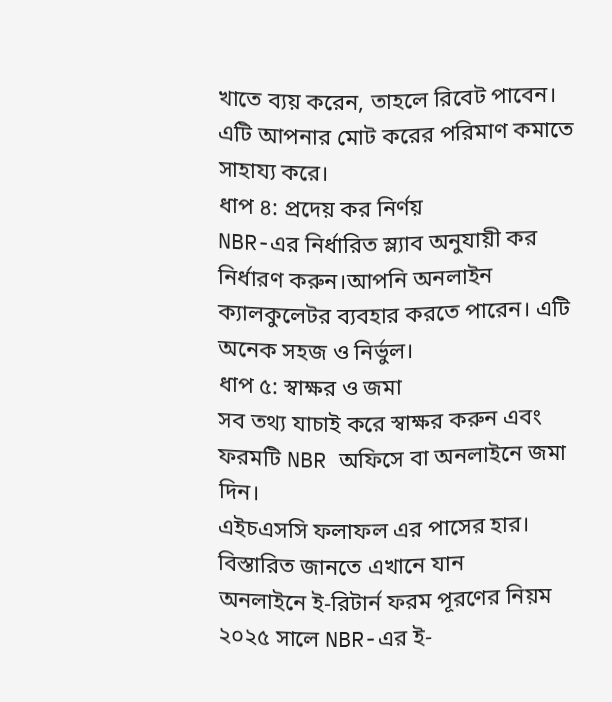খাতে ব্যয় করেন, তাহলে রিবেট পাবেন। এটি আপনার মোট করের পরিমাণ কমাতে সাহায্য করে।
ধাপ ৪: প্রদেয় কর নির্ণয়
NBR-এর নির্ধারিত স্ল্যাব অনুযায়ী কর নির্ধারণ করুন।আপনি অনলাইন ক্যালকুলেটর ব্যবহার করতে পারেন। এটি অনেক সহজ ও নির্ভুল।
ধাপ ৫: স্বাক্ষর ও জমা
সব তথ্য যাচাই করে স্বাক্ষর করুন এবং ফরমটি NBR অফিসে বা অনলাইনে জমা দিন।
এইচএসসি ফলাফল এর পাসের হার। বিস্তারিত জানতে এখানে যান
অনলাইনে ই-রিটার্ন ফরম পূরণের নিয়ম
২০২৫ সালে NBR-এর ই-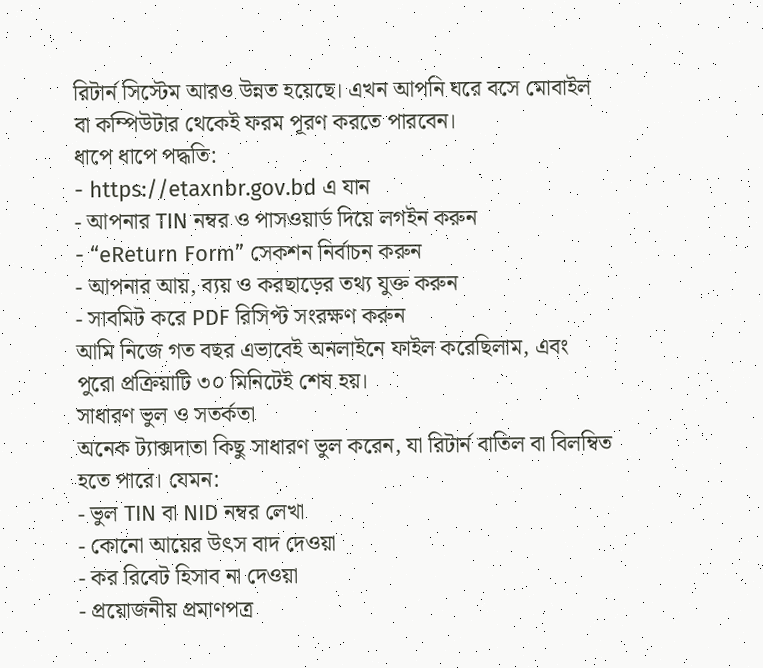রিটার্ন সিস্টেম আরও উন্নত হয়েছে। এখন আপনি ঘরে বসে মোবাইল বা কম্পিউটার থেকেই ফরম পূরণ করতে পারবেন।
ধাপে ধাপে পদ্ধতি:
- https://etaxnbr.gov.bd এ যান
- আপনার TIN নম্বর ও পাসওয়ার্ড দিয়ে লগইন করুন
- “eReturn Form” সেকশন নির্বাচন করুন
- আপনার আয়, ব্যয় ও করছাড়ের তথ্য যুক্ত করুন
- সাবমিট করে PDF রিসিপ্ট সংরক্ষণ করুন
আমি নিজে গত বছর এভাবেই অনলাইনে ফাইল করেছিলাম, এবং পুরো প্রক্রিয়াটি ৩০ মিনিটেই শেষ হয়।
সাধারণ ভুল ও সতর্কতা
অনেক ট্যাক্সদাতা কিছু সাধারণ ভুল করেন, যা রিটার্ন বাতিল বা বিলম্বিত হতে পারে। যেমন:
- ভুল TIN বা NID নম্বর লেখা
- কোনো আয়ের উৎস বাদ দেওয়া
- কর রিবেট হিসাব না দেওয়া
- প্রয়োজনীয় প্রমাণপত্র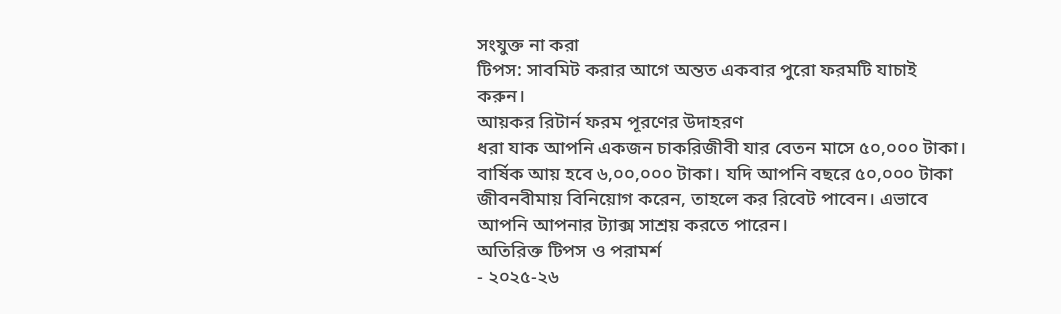সংযুক্ত না করা
টিপস: সাবমিট করার আগে অন্তত একবার পুরো ফরমটি যাচাই করুন।
আয়কর রিটার্ন ফরম পূরণের উদাহরণ
ধরা যাক আপনি একজন চাকরিজীবী যার বেতন মাসে ৫০,০০০ টাকা। বার্ষিক আয় হবে ৬,০০,০০০ টাকা। যদি আপনি বছরে ৫০,০০০ টাকা জীবনবীমায় বিনিয়োগ করেন, তাহলে কর রিবেট পাবেন। এভাবে আপনি আপনার ট্যাক্স সাশ্রয় করতে পারেন।
অতিরিক্ত টিপস ও পরামর্শ
- ২০২৫-২৬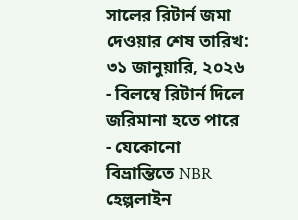সালের রিটার্ন জমা দেওয়ার শেষ তারিখ: ৩১ জানুয়ারি, ২০২৬
- বিলম্বে রিটার্ন দিলে জরিমানা হতে পারে
- যেকোনো বিভ্রান্তিতে NBR হেল্পলাইন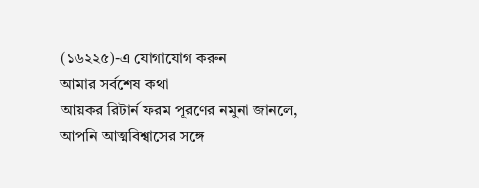(১৬২২৫)-এ যোগাযোগ করুন
আমার সর্বশেষ কথা
আয়কর রিটার্ন ফরম পূরণের নমুনা জানলে, আপনি আত্মবিশ্বাসের সঙ্গে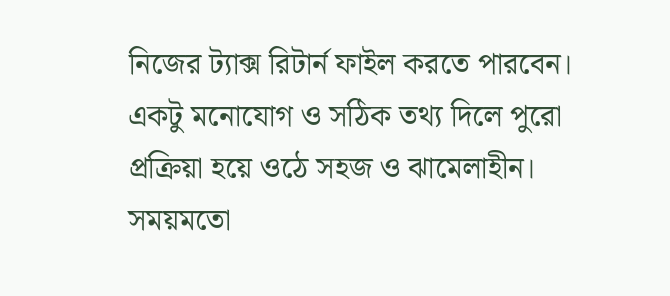নিজের ট্যাক্স রিটার্ন ফাইল করতে পারবেন। একটু মনোযোগ ও সঠিক তথ্য দিলে পুরো প্রক্রিয়া হয়ে ওঠে সহজ ও ঝামেলাহীন। সময়মতো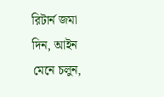রিটার্ন জমা দিন, আইন মেনে চলুন,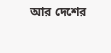আর দেশের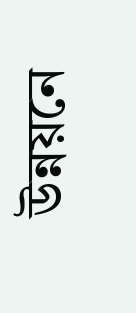উন্নয়নে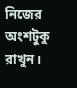নিজের অংশটুকু রাখুন।